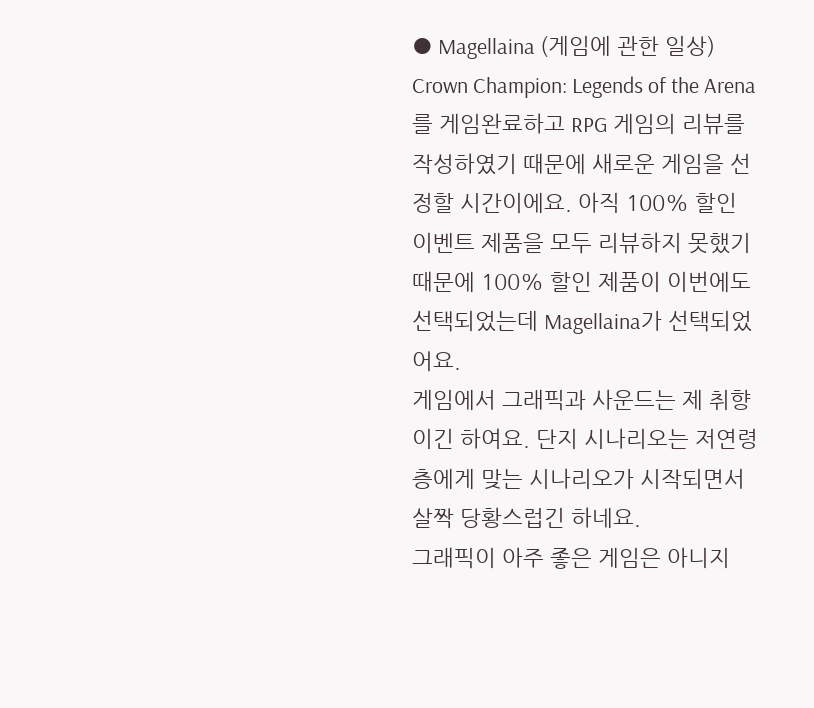● Magellaina (게임에 관한 일상)
Crown Champion: Legends of the Arena를 게임완료하고 RPG 게임의 리뷰를 작성하였기 때문에 새로운 게임을 선정할 시간이에요. 아직 100% 할인 이벤트 제품을 모두 리뷰하지 못했기 때문에 100% 할인 제품이 이번에도 선택되었는데 Magellaina가 선택되었어요.
게임에서 그래픽과 사운드는 제 취향이긴 하여요. 단지 시나리오는 저연령층에게 맞는 시나리오가 시작되면서 살짝 당황스럽긴 하네요.
그래픽이 아주 좋은 게임은 아니지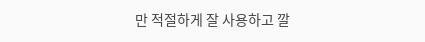만 적절하게 잘 사용하고 깔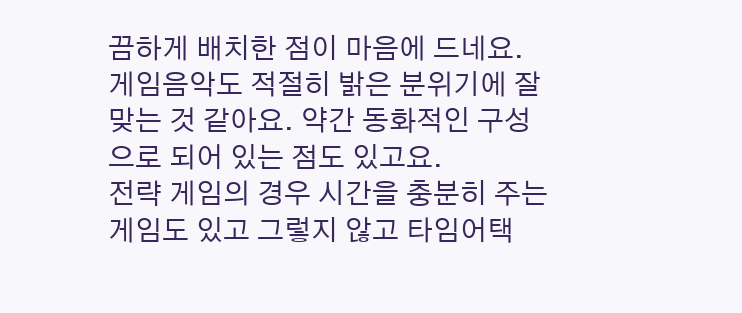끔하게 배치한 점이 마음에 드네요. 게임음악도 적절히 밝은 분위기에 잘 맞는 것 같아요. 약간 동화적인 구성으로 되어 있는 점도 있고요.
전략 게임의 경우 시간을 충분히 주는 게임도 있고 그렇지 않고 타임어택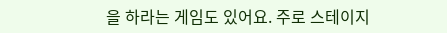을 하라는 게임도 있어요. 주로 스테이지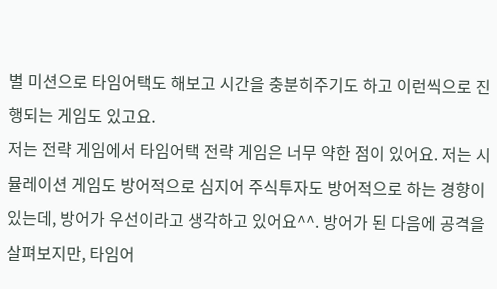별 미션으로 타임어택도 해보고 시간을 충분히주기도 하고 이런씩으로 진행되는 게임도 있고요.
저는 전략 게임에서 타임어택 전략 게임은 너무 약한 점이 있어요. 저는 시뮬레이션 게임도 방어적으로 심지어 주식투자도 방어적으로 하는 경향이 있는데, 방어가 우선이라고 생각하고 있어요^^. 방어가 된 다음에 공격을 살펴보지만, 타임어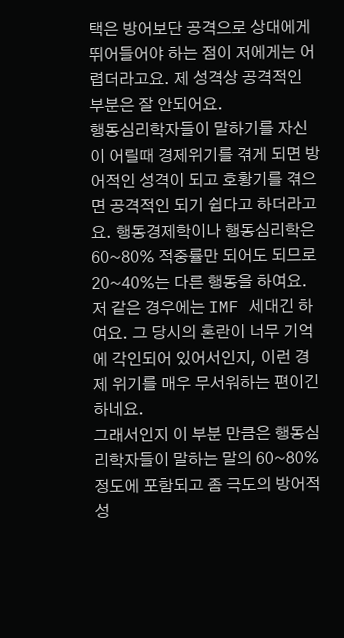택은 방어보단 공격으로 상대에게 뛰어들어야 하는 점이 저에게는 어렵더라고요. 제 성격상 공격적인 부분은 잘 안되어요.
행동심리학자들이 말하기를 자신이 어릴때 경제위기를 겪게 되면 방어적인 성격이 되고 호황기를 겪으면 공격적인 되기 쉽다고 하더라고요. 행동경제학이나 행동심리학은 60~80% 적중률만 되어도 되므로 20~40%는 다른 행동을 하여요.
저 같은 경우에는 IMF 세대긴 하여요. 그 당시의 혼란이 너무 기억에 각인되어 있어서인지, 이런 경제 위기를 매우 무서워하는 편이긴 하네요.
그래서인지 이 부분 만큼은 행동심리학자들이 말하는 말의 60~80% 정도에 포함되고 좀 극도의 방어적 성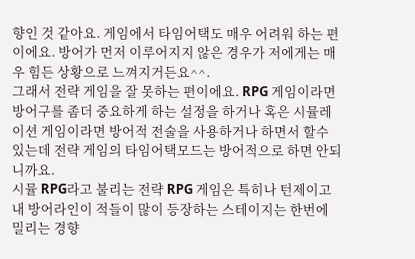향인 것 같아요. 게임에서 타임어택도 매우 어려워 하는 편이에요. 방어가 먼저 이루어지지 않은 경우가 저에게는 매우 힘든 상황으로 느껴지거든요^^.
그래서 전략 게임을 잘 못하는 편이에요. RPG 게임이라면 방어구를 좀더 중요하게 하는 설정을 하거나 혹은 시뮬레이션 게임이라면 방어적 전술을 사용하거나 하면서 할수 있는데 전략 게임의 타임어택모드는 방어적으로 하면 안되니까요.
시뮬 RPG라고 불리는 전략 RPG 게임은 특히나 턴제이고 내 방어라인이 적들이 많이 등장하는 스테이지는 한번에 밀리는 경향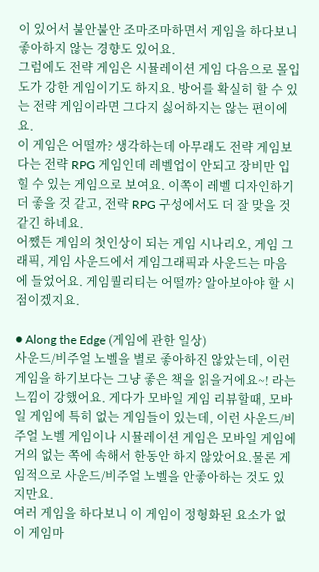이 있어서 불안불안 조마조마하면서 게임을 하다보니 좋아하지 않는 경향도 있어요.
그럼에도 전략 게임은 시뮬레이션 게임 다음으로 몰입도가 강한 게임이기도 하지요. 방어를 확실히 할 수 있는 전략 게임이라면 그다지 싫어하지는 않는 편이에요.
이 게임은 어떨까? 생각하는데 아무래도 전략 게임보다는 전략 RPG 게임인데 레벨업이 안되고 장비만 입힐 수 있는 게임으로 보여요. 이쪽이 레벨 디자인하기 더 좋을 것 같고, 전략 RPG 구성에서도 더 잘 맞을 것 같긴 하네요.
어쨌든 게임의 첫인상이 되는 게임 시나리오, 게임 그래픽, 게임 사운드에서 게임그래픽과 사운드는 마음에 들었어요. 게임퀄리티는 어떨까? 알아보아야 할 시점이겠지요.

● Along the Edge (게임에 관한 일상)
사운드/비주얼 노벨을 별로 좋아하진 않았는데, 이런 게임을 하기보다는 그냥 좋은 책을 읽을거에요~! 라는 느낌이 강했어요. 게다가 모바일 게임 리뷰할때, 모바일 게임에 특히 없는 게임들이 있는데, 이런 사운드/비주얼 노벨 게임이나 시뮬레이션 게임은 모바일 게임에 거의 없는 쪽에 속해서 한동안 하지 않았어요.물론 게임적으로 사운드/비주얼 노벨을 안좋아하는 것도 있지만요.
여러 게임을 하다보니 이 게임이 정형화된 요소가 없이 게임마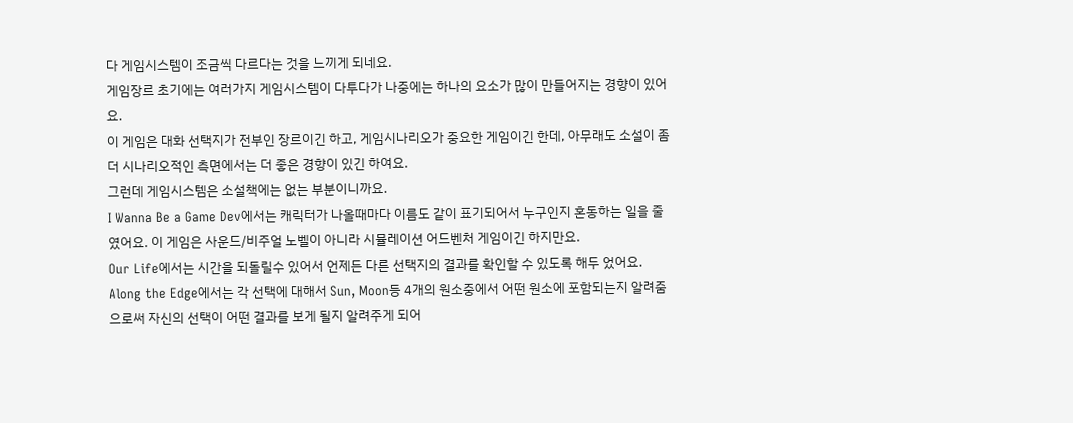다 게임시스템이 조금씩 다르다는 것을 느끼게 되네요.
게임장르 초기에는 여러가지 게임시스템이 다투다가 나중에는 하나의 요소가 많이 만들어지는 경향이 있어요.
이 게임은 대화 선택지가 전부인 장르이긴 하고, 게임시나리오가 중요한 게임이긴 한데, 아무래도 소설이 좀더 시나리오적인 측면에서는 더 좋은 경향이 있긴 하여요.
그런데 게임시스템은 소설책에는 없는 부분이니까요.
I Wanna Be a Game Dev에서는 캐릭터가 나올때마다 이름도 같이 표기되어서 누구인지 혼동하는 일을 줄였어요. 이 게임은 사운드/비주얼 노벨이 아니라 시뮬레이션 어드벤처 게임이긴 하지만요.
Our Life에서는 시간을 되돌릴수 있어서 언제든 다른 선택지의 결과를 확인할 수 있도록 해두 었어요.
Along the Edge에서는 각 선택에 대해서 Sun, Moon등 4개의 원소중에서 어떤 원소에 포함되는지 알려줌으로써 자신의 선택이 어떤 결과를 보게 될지 알려주게 되어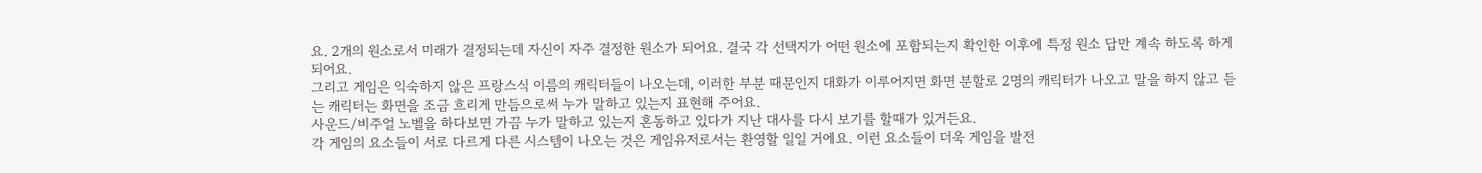요. 2개의 원소로서 미래가 결정되는데 자신이 자주 결정한 원소가 되어요. 결국 각 선택지가 어떤 원소에 포함되는지 확인한 이후에 특정 원소 답만 계속 하도록 하게 되어요.
그리고 게임은 익숙하지 않은 프랑스식 이름의 캐릭터들이 나오는데, 이러한 부분 때문인지 대화가 이루어지면 화면 분할로 2명의 캐릭터가 나오고 말을 하지 않고 듣는 캐릭터는 화면을 조금 흐리게 만듬으로써 누가 말하고 있는지 표현해 주어요.
사운드/비주얼 노벨을 하다보면 가끔 누가 말하고 있는지 혼동하고 있다가 지난 대사를 다시 보기를 할때가 있거든요.
각 게임의 요소들이 서로 다르게 다른 시스템이 나오는 것은 게임유저로서는 환영할 일일 거에요. 이런 요소들이 더욱 게임을 발전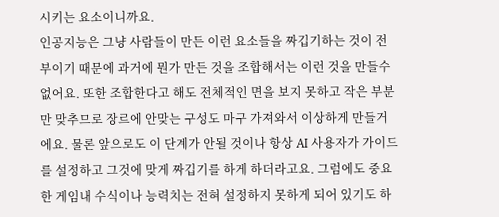시키는 요소이니까요.
인공지능은 그냥 사람들이 만든 이런 요소들을 짜깁기하는 것이 전부이기 때문에 과거에 뭔가 만든 것을 조합해서는 이런 것을 만들수 없어요. 또한 조합한다고 해도 전체적인 면을 보지 못하고 작은 부분만 맞추므로 장르에 안맞는 구성도 마구 가져와서 이상하게 만들거에요. 물론 앞으로도 이 단계가 안될 것이나 항상 AI 사용자가 가이드를 설정하고 그것에 맞게 짜깁기를 하게 하더라고요. 그럼에도 중요한 게임내 수식이나 능력치는 전혀 설정하지 못하게 되어 있기도 하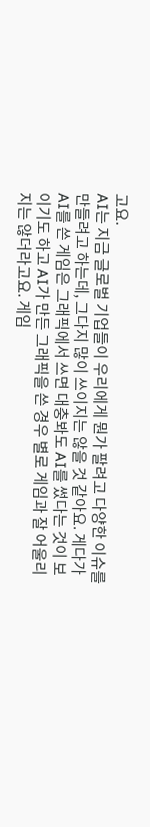고요.
AI는 지금 글로벌 기업들이 우리에게 뭔가 팔려고 다양한 이슈를 만들려고 하는데, 그다지 많이 쓰이지는 않을 것 같아요. 게다가 AI를 쓴 게임은 그래픽에서 쓰면 대충봐도 AI를 썼다는 것이 보이기도 하고 AI가 만든 그래픽을 쓴 경우 별로 게임과 잘 어울리지는 않더라고요. 게임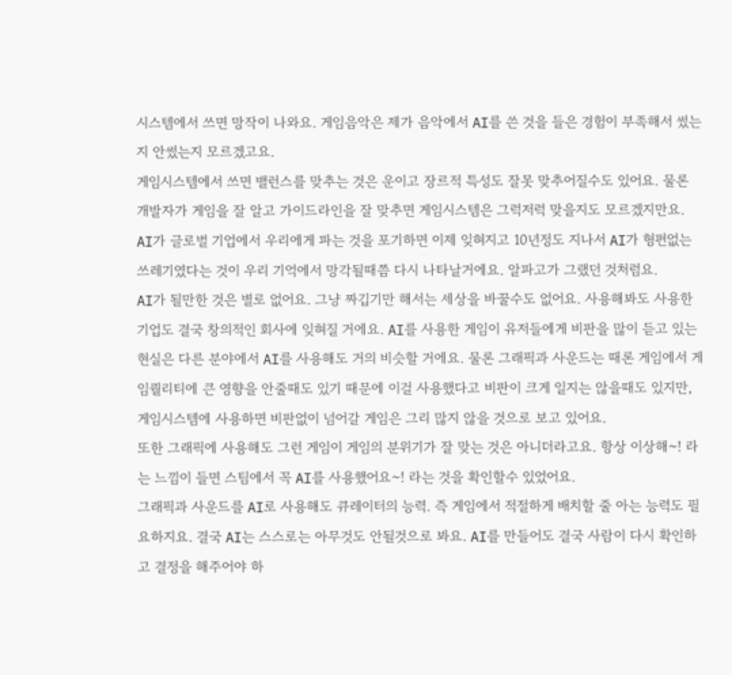시스템에서 쓰면 망작이 나와요. 게임음악은 제가 음악에서 AI를 쓴 것을 들은 경험이 부족해서 썼는지 안썼는지 모르겠고요.
게임시스템에서 쓰면 밸런스를 맞추는 것은 운이고 장르적 특성도 잘못 맞추어질수도 있어요. 물론 개발자가 게임을 잘 알고 가이드라인을 잘 맞추면 게임시스템은 그럭저럭 맞을지도 모르겠지만요.
AI가 글로벌 기업에서 우리에게 파는 것을 포기하면 이제 잊혀지고 10년정도 지나서 AI가 형편없는 쓰레기였다는 것이 우리 기억에서 망각될때쯤 다시 나타날거에요. 알파고가 그랬던 것처럼요.
AI가 될만한 것은 별로 없어요. 그냥 짜깁기만 해서는 세상을 바꿀수도 없어요. 사용해봐도 사용한 기업도 결국 창의적인 회사에 잊혀질 거에요. AI를 사용한 게임이 유저들에게 비판을 많이 듣고 있는 현실은 다른 분야에서 AI를 사용해도 거의 비슷할 거에요. 물론 그래픽과 사운드는 때론 게임에서 게임퀄리티에 큰 영향을 안줄때도 있기 때문에 이걸 사용했다고 비판이 크게 일지는 않을때도 있지만, 게임시스템에 사용하면 비판없이 넘어갈 게임은 그리 많지 않을 것으로 보고 있어요.
또한 그래픽에 사용해도 그런 게임이 게임의 분위기가 잘 맞는 것은 아니더라고요. 항상 이상해~! 라는 느낌이 들면 스팀에서 꼭 AI를 사용했어요~! 라는 것을 확인할수 있었어요.
그래픽과 사운드를 AI로 사용해도 큐레이터의 능력. 즉 게임에서 적절하게 배치할 줄 아는 능력도 필요하지요. 결국 AI는 스스로는 아무것도 안될것으로 봐요. AI를 만들어도 결국 사람이 다시 확인하고 결정을 해주어야 하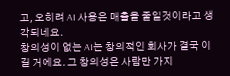고, 오히려 AI 사용은 매출을 줄일것이라고 생각되네요.
창의성이 없는 AI는 창의적인 회사가 결국 이길 거에요. 그 창의성은 사람만 가지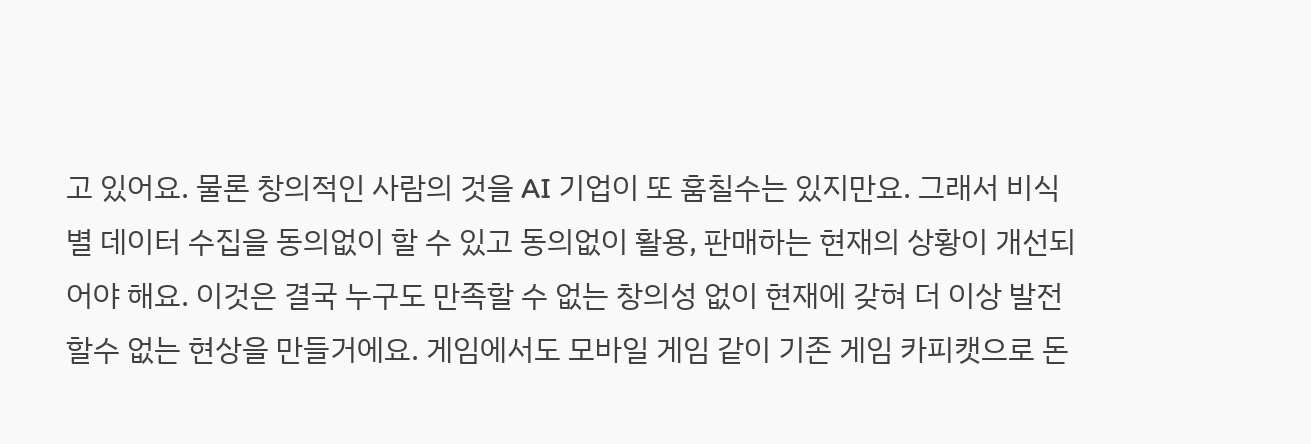고 있어요. 물론 창의적인 사람의 것을 AI 기업이 또 훔칠수는 있지만요. 그래서 비식별 데이터 수집을 동의없이 할 수 있고 동의없이 활용, 판매하는 현재의 상황이 개선되어야 해요. 이것은 결국 누구도 만족할 수 없는 창의성 없이 현재에 갖혀 더 이상 발전할수 없는 현상을 만들거에요. 게임에서도 모바일 게임 같이 기존 게임 카피캣으로 돈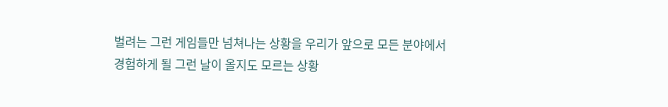벌려는 그런 게임들만 넘쳐나는 상황을 우리가 앞으로 모든 분야에서 경험하게 될 그런 날이 올지도 모르는 상황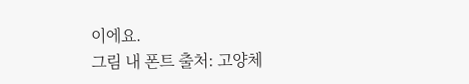이에요.
그림 내 폰트 출처: 고양체